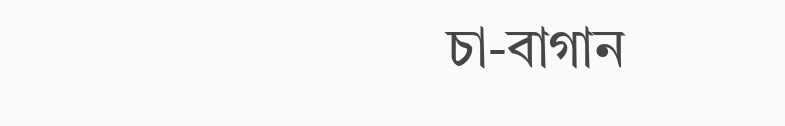চা-বাগান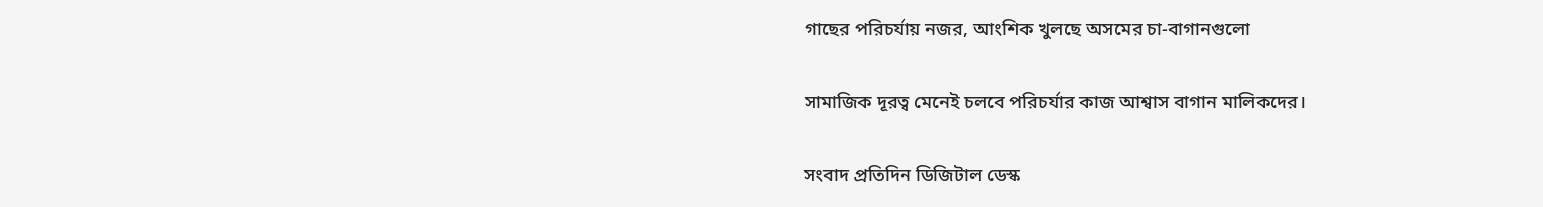গাছের পরিচর্যায় নজর, আংশিক খুলছে অসমের চা-বাগানগুলো

সামাজিক দূরত্ব মেনেই চলবে পরিচর্যার কাজ আশ্বাস বাগান মালিকদের।

সংবাদ প্রতিদিন ডিজিটাল ডেস্ক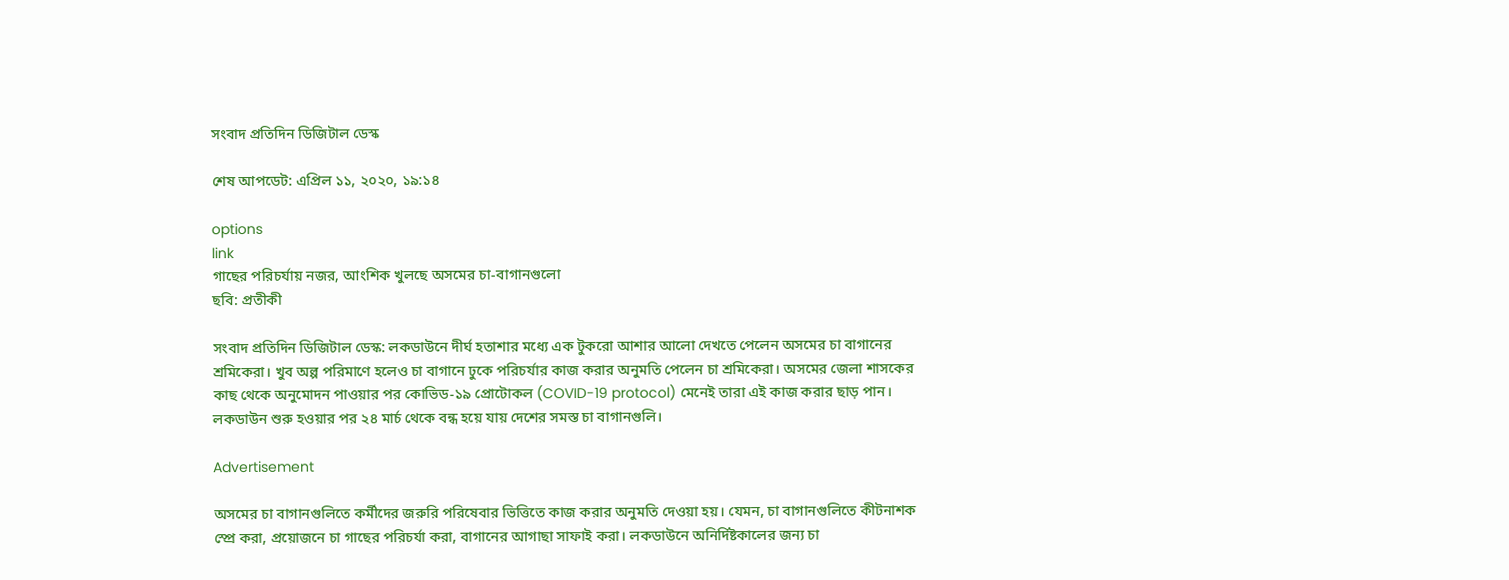সংবাদ প্রতিদিন ডিজিটাল ডেস্ক

শেষ আপডেট: এপ্রিল ১১, ২০২০, ১৯:১৪

options
link
গাছের পরিচর্যায় নজর, আংশিক খুলছে অসমের চা-বাগানগুলো
ছবি: প্রতীকী

সংবাদ প্রতিদিন ডিজিটাল ডেস্ক: লকডাউনে দীর্ঘ হতাশার মধ্যে এক টুকরো আশার আলো দেখতে পেলেন অসমের চা বাগানের শ্রমিকেরা। খুব অল্প পরিমাণে হলেও চা বাগানে ঢুকে পরিচর্যার কাজ করার অনুমতি পেলেন চা শ্রমিকেরা। অসমের জেলা শাসকের কাছ থেকে অনুমোদন পাওয়ার পর কোভিড-১৯ প্রোটোকল (COVID-19 protocol) মেনেই তারা এই কাজ করার ছাড় পান। লকডাউন শুরু হওয়ার পর ২৪ মার্চ থেকে বন্ধ হয়ে যায় দেশের সমস্ত চা বাগানগুলি।

Advertisement

অসমের চা বাগানগুলিতে কর্মীদের জরুরি পরিষেবার ভিত্তিতে কাজ করার অনুমতি দেওয়া হয়। যেমন, চা বাগানগুলিতে কীটনাশক স্প্রে করা, প্রয়োজনে চা গাছের পরিচর্যা করা, বাগানের আগাছা সাফাই করা। লকডাউনে অনির্দিষ্টকালের জন্য চা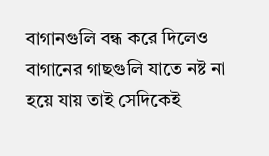বাগানগুলি বন্ধ করে দিলেও বাগানের গাছগুলি যাতে নষ্ট না হয়ে যায় তাই সেদিকেই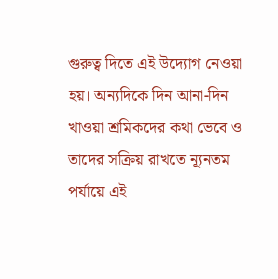গুরুত্ব দিতে এই উদ্যোগ নেওয়া হয়। অন্যদিকে দিন আনা-দিন খাওয়া শ্রমিকদের কথা ভেবে ও তাদের সক্রিয় রাখতে ন্যূনতম পর্যায়ে এই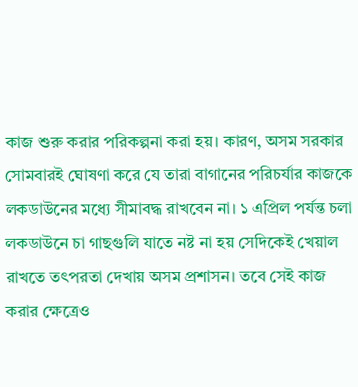কাজ শুরু করার পরিকল্পনা করা হয়। কারণ, অসম সরকার সোমবারই ঘোষণা করে যে তারা বাগানের পরিচর্যার কাজকে লকডাউনের মধ্যে সীমাবদ্ধ রাখবেন না। ১ এপ্রিল পর্যন্ত চলা লকডাউনে চা গাছগুলি যাতে নষ্ট না হয় সেদিকেই খেয়াল রাখতে তৎপরতা দেখায় অসম প্রশাসন। তবে সেই কাজ করার ক্ষেত্রেও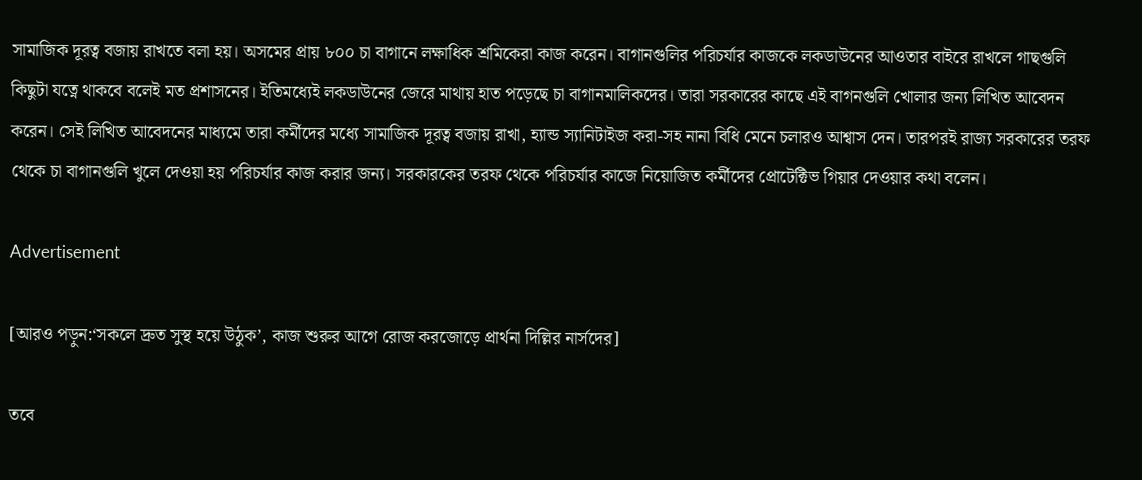সামাজিক দূরত্ব বজায় রাখতে বলা হয়। অসমের প্রায় ৮০০ চা বাগানে লক্ষাধিক শ্রমিকেরা কাজ করেন। বাগানগুলির পরিচর্যার কাজকে লকডাউনের আওতার বাইরে রাখলে গাছগুলি কিছুটা যত্নে থাকবে বলেই মত প্রশাসনের। ইতিমধ্যেই লকডাউনের জেরে মাথায় হাত পড়েছে চা বাগানমালিকদের। তারা সরকারের কাছে এই বাগনগুলি খোলার জন্য লিখিত আবেদন করেন। সেই লিখিত আবেদনের মাধ্যমে তারা কর্মীদের মধ্যে সামাজিক দূরত্ব বজায় রাখা, হ্যান্ড স্যানিটাইজ করা-সহ নানা বিধি মেনে চলারও আশ্বাস দেন। তারপরই রাজ্য সরকারের তরফ থেকে চা বাগানগুলি খুলে দেওয়া হয় পরিচর্যার কাজ করার জন্য। সরকারকের তরফ থেকে পরিচর্যার কাজে নিয়োজিত কর্মীদের প্রোটেক্টিভ গিয়ার দেওয়ার কথা বলেন।

Advertisement

[আরও পড়ুন:‘সকলে দ্রুত সুস্থ হয়ে উঠুক’, কাজ শুরুর আগে রোজ করজোড়ে প্রার্থনা দিল্লির নার্সদের]

তবে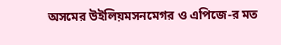অসমের উইলিয়মসনমেগর ও এপিজে-র মত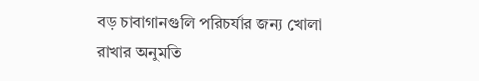বড় চাবাগানগুলি পরিচর্যার জন্য খোলা রাখার অনুমতি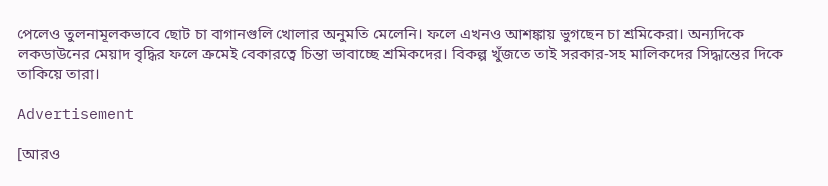পেলেও তুলনামূলকভাবে ছোট চা বাগানগুলি খোলার অনুমতি মেলেনি। ফলে এখনও আশঙ্কায় ভুগছেন চা শ্রমিকেরা। অন্যদিকে লকডাউনের মেয়াদ বৃদ্ধির ফলে ক্রমেই বেকারত্বে চিন্তা ভাবাচ্ছে শ্রমিকদের। বিকল্প খুঁজতে তাই সরকার-সহ মালিকদের সিদ্ধান্তের দিকে তাকিয়ে তারা।

Advertisement

[আরও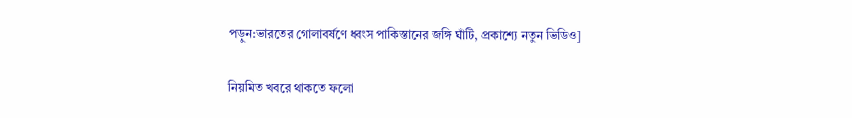পড়ুন:ভারতের গোলাবর্ষণে ধ্বংস পাকিস্তানের জঙ্গি ঘাঁটি, প্রকাশ্যে নতুন ভিডিও]

নিয়মিত খবরে থাকতে ফলো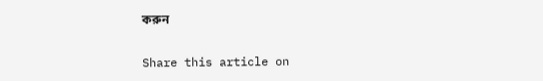করুন

Share this article on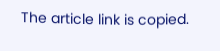The article link is copied.